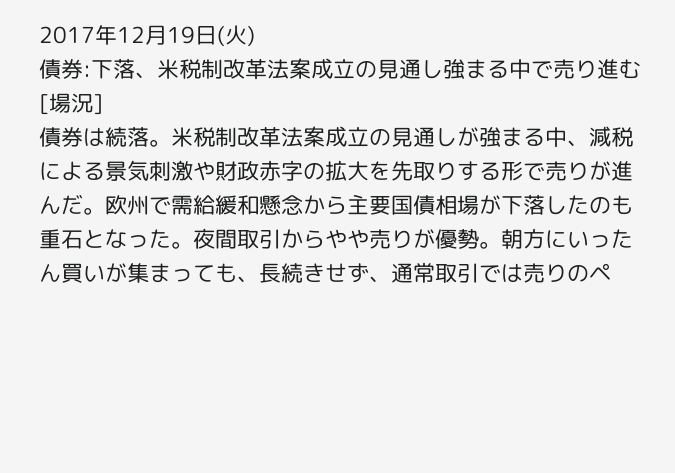2017年12月19日(火)
債券:下落、米税制改革法案成立の見通し強まる中で売り進む
[場況]
債券は続落。米税制改革法案成立の見通しが強まる中、減税による景気刺激や財政赤字の拡大を先取りする形で売りが進んだ。欧州で需給緩和懸念から主要国債相場が下落したのも重石となった。夜間取引からやや売りが優勢。朝方にいったん買いが集まっても、長続きせず、通常取引では売りのペ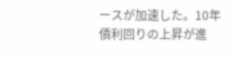ースが加速した。10年債利回りの上昇が進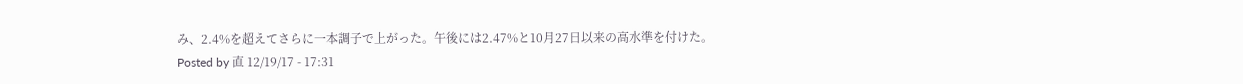み、2.4%を超えてさらに一本調子で上がった。午後には2.47%と10月27日以来の高水準を付けた。
Posted by 直 12/19/17 - 17:31